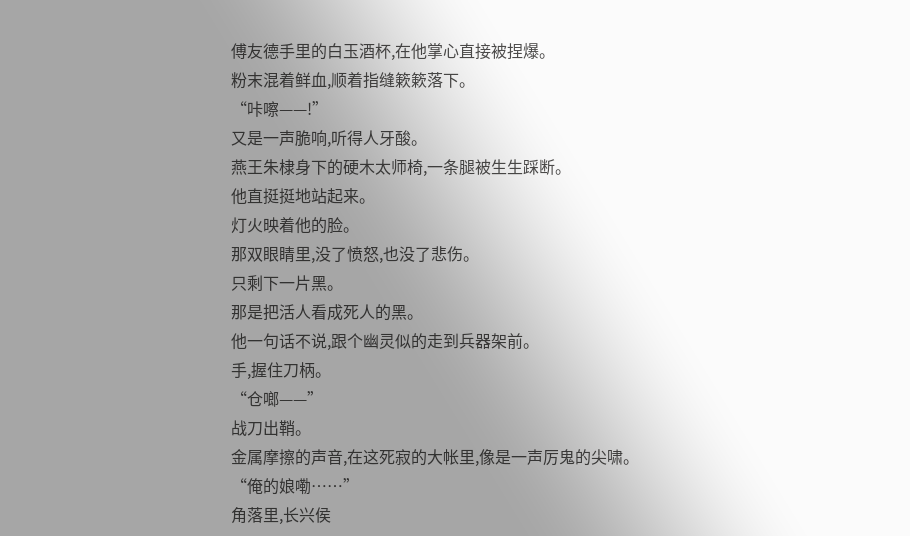傅友德手里的白玉酒杯,在他掌心直接被捏爆。
粉末混着鲜血,顺着指缝簌簌落下。
“咔嚓——!”
又是一声脆响,听得人牙酸。
燕王朱棣身下的硬木太师椅,一条腿被生生踩断。
他直挺挺地站起来。
灯火映着他的脸。
那双眼睛里,没了愤怒,也没了悲伤。
只剩下一片黑。
那是把活人看成死人的黑。
他一句话不说,跟个幽灵似的走到兵器架前。
手,握住刀柄。
“仓啷——”
战刀出鞘。
金属摩擦的声音,在这死寂的大帐里,像是一声厉鬼的尖啸。
“俺的娘嘞……”
角落里,长兴侯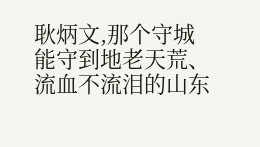耿炳文,那个守城能守到地老天荒、流血不流泪的山东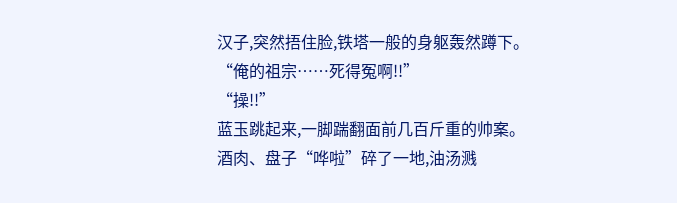汉子,突然捂住脸,铁塔一般的身躯轰然蹲下。
“俺的祖宗……死得冤啊!!”
“操!!”
蓝玉跳起来,一脚踹翻面前几百斤重的帅案。
酒肉、盘子“哗啦”碎了一地,油汤溅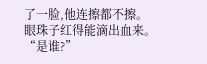了一脸,他连擦都不擦。
眼珠子红得能滴出血来。
“是谁?”